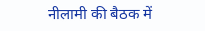नीलामी की बैठक में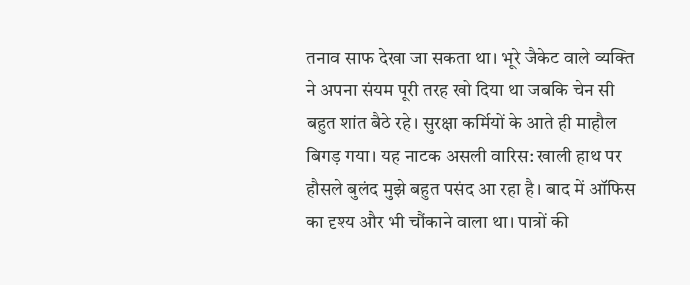तनाव साफ देखा जा सकता था। भूरे जैकेट वाले व्यक्ति ने अपना संयम पूरी तरह खो दिया था जबकि चेन सी बहुत शांत बैठे रहे। सुरक्षा कर्मियों के आते ही माहौल बिगड़ गया। यह नाटक असली वारिस: खाली हाथ पर हौसले बुलंद मुझे बहुत पसंद आ रहा है। बाद में ऑफिस का दृश्य और भी चौंकाने वाला था। पात्रों की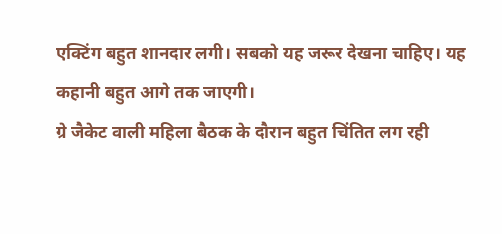एक्टिंग बहुत शानदार लगी। सबको यह जरूर देखना चाहिए। यह कहानी बहुत आगे तक जाएगी।
ग्रे जैकेट वाली महिला बैठक के दौरान बहुत चिंतित लग रही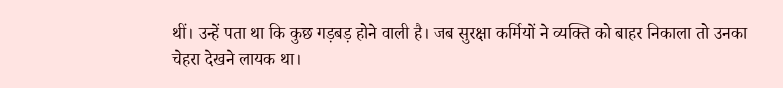थीं। उन्हें पता था कि कुछ गड़बड़ होने वाली है। जब सुरक्षा कर्मियों ने व्यक्ति को बाहर निकाला तो उनका चेहरा देखने लायक था।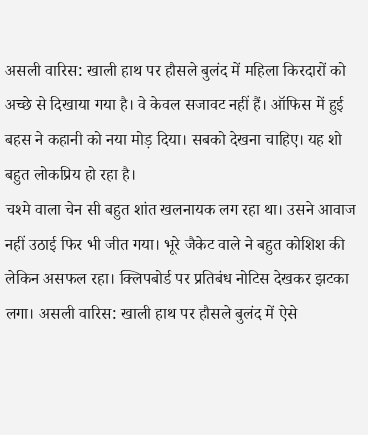असली वारिस: खाली हाथ पर हौसले बुलंद में महिला किरदारों को अच्छे से दिखाया गया है। वे केवल सजावट नहीं हैं। ऑफिस में हुई बहस ने कहानी को नया मोड़ दिया। सबको देखना चाहिए। यह शो बहुत लोकप्रिय हो रहा है।
चश्मे वाला चेन सी बहुत शांत खलनायक लग रहा था। उसने आवाज नहीं उठाई फिर भी जीत गया। भूरे जैकेट वाले ने बहुत कोशिश की लेकिन असफल रहा। क्लिपबोर्ड पर प्रतिबंध नोटिस देखकर झटका लगा। असली वारिस: खाली हाथ पर हौसले बुलंद में ऐसे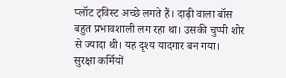प्लॉट ट्विस्ट अच्छे लगते हैं। दाढ़ी वाला बॉस बहुत प्रभावशाली लग रहा था। उसकी चुप्पी शोर से ज्यादा थी। यह दृश्य यादगार बन गया।
सुरक्षा कर्मियों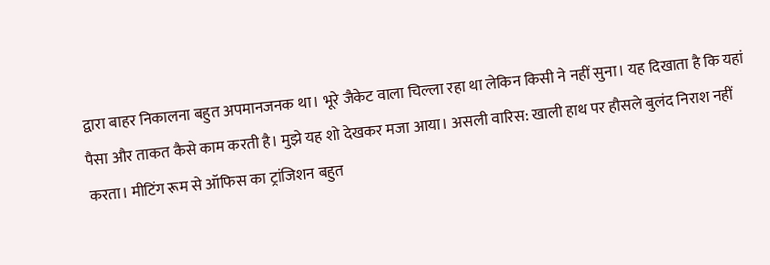द्वारा बाहर निकालना बहुत अपमानजनक था। भूरे जैकेट वाला चिल्ला रहा था लेकिन किसी ने नहीं सुना। यह दिखाता है कि यहां पैसा और ताकत कैसे काम करती है। मुझे यह शो देखकर मजा आया। असली वारिस: खाली हाथ पर हौसले बुलंद निराश नहीं करता। मीटिंग रूम से ऑफिस का ट्रांजिशन बहुत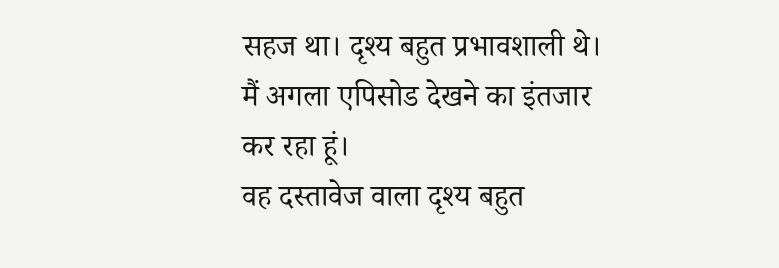सहज था। दृश्य बहुत प्रभावशाली थे। मैं अगला एपिसोड देखने का इंतजार कर रहा हूं।
वह दस्तावेज वाला दृश्य बहुत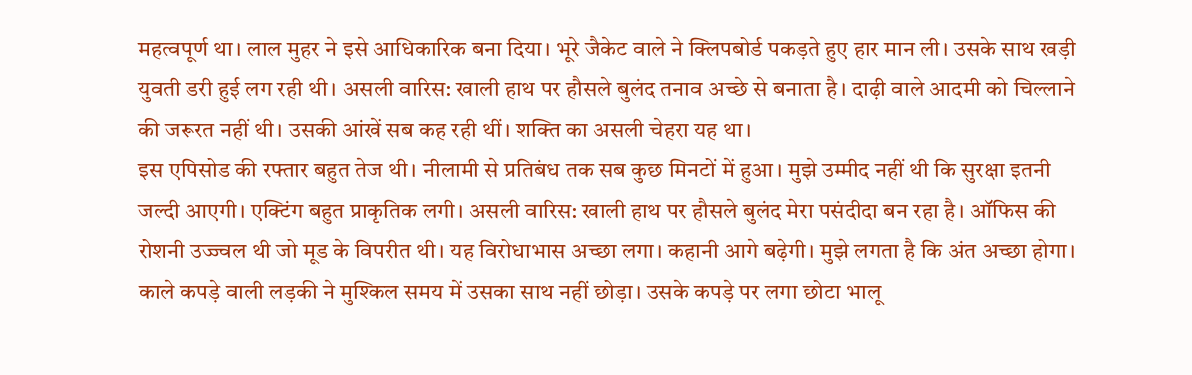महत्वपूर्ण था। लाल मुहर ने इसे आधिकारिक बना दिया। भूरे जैकेट वाले ने क्लिपबोर्ड पकड़ते हुए हार मान ली। उसके साथ खड़ी युवती डरी हुई लग रही थी। असली वारिस: खाली हाथ पर हौसले बुलंद तनाव अच्छे से बनाता है। दाढ़ी वाले आदमी को चिल्लाने की जरूरत नहीं थी। उसकी आंखें सब कह रही थीं। शक्ति का असली चेहरा यह था।
इस एपिसोड की रफ्तार बहुत तेज थी। नीलामी से प्रतिबंध तक सब कुछ मिनटों में हुआ। मुझे उम्मीद नहीं थी कि सुरक्षा इतनी जल्दी आएगी। एक्टिंग बहुत प्राकृतिक लगी। असली वारिस: खाली हाथ पर हौसले बुलंद मेरा पसंदीदा बन रहा है। ऑफिस की रोशनी उज्ज्वल थी जो मूड के विपरीत थी। यह विरोधाभास अच्छा लगा। कहानी आगे बढ़ेगी। मुझे लगता है कि अंत अच्छा होगा।
काले कपड़े वाली लड़की ने मुश्किल समय में उसका साथ नहीं छोड़ा। उसके कपड़े पर लगा छोटा भालू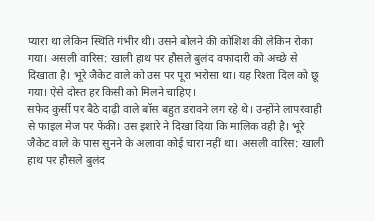प्यारा था लेकिन स्थिति गंभीर थी। उसने बोलने की कोशिश की लेकिन रोका गया। असली वारिस: खाली हाथ पर हौसले बुलंद वफादारी को अच्छे से दिखाता है। भूरे जैकेट वाले को उस पर पूरा भरोसा था। यह रिश्ता दिल को छू गया। ऐसे दोस्त हर किसी को मिलने चाहिए।
सफेद कुर्सी पर बैठे दाढ़ी वाले बॉस बहुत डरावने लग रहे थे। उन्होंने लापरवाही से फाइल मेज पर फेंकी। उस इशारे ने दिखा दिया कि मालिक वही है। भूरे जैकेट वाले के पास सुनने के अलावा कोई चारा नहीं था। असली वारिस: खाली हाथ पर हौसले बुलंद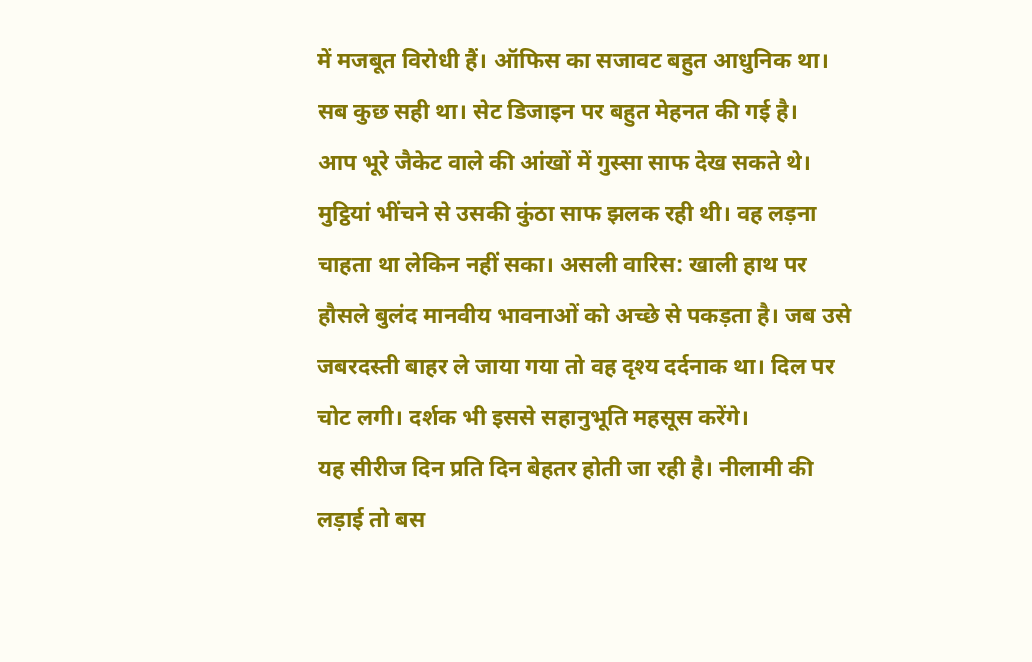में मजबूत विरोधी हैं। ऑफिस का सजावट बहुत आधुनिक था। सब कुछ सही था। सेट डिजाइन पर बहुत मेहनत की गई है।
आप भूरे जैकेट वाले की आंखों में गुस्सा साफ देख सकते थे। मुट्ठियां भींचने से उसकी कुंठा साफ झलक रही थी। वह लड़ना चाहता था लेकिन नहीं सका। असली वारिस: खाली हाथ पर हौसले बुलंद मानवीय भावनाओं को अच्छे से पकड़ता है। जब उसे जबरदस्ती बाहर ले जाया गया तो वह दृश्य दर्दनाक था। दिल पर चोट लगी। दर्शक भी इससे सहानुभूति महसूस करेंगे।
यह सीरीज दिन प्रति दिन बेहतर होती जा रही है। नीलामी की लड़ाई तो बस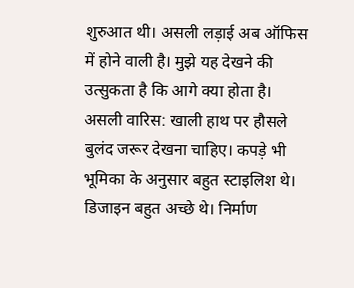शुरुआत थी। असली लड़ाई अब ऑफिस में होने वाली है। मुझे यह देखने की उत्सुकता है कि आगे क्या होता है। असली वारिस: खाली हाथ पर हौसले बुलंद जरूर देखना चाहिए। कपड़े भी भूमिका के अनुसार बहुत स्टाइलिश थे। डिजाइन बहुत अच्छे थे। निर्माण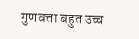गुणवत्ता बहुत उच्च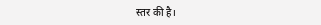स्तर की है।